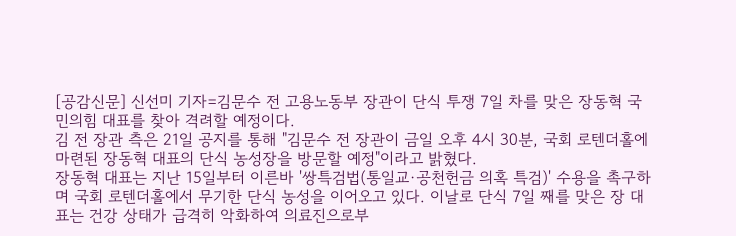[공감신문] 신선미 기자=김문수 전 고용노동부 장관이 단식 투쟁 7일 차를 맞은 장동혁 국민의힘 대표를 찾아 격려할 예정이다.
김 전 장관 측은 21일 공지를 통해 "김문수 전 장관이 금일 오후 4시 30분, 국회 로텐더홀에 마련된 장동혁 대표의 단식 농성장을 방문할 예정"이라고 밝혔다.
장동혁 대표는 지난 15일부터 이른바 '쌍특검법(통일교·공천헌금 의혹 특검)' 수용을 촉구하며 국회 로텐더홀에서 무기한 단식 농성을 이어오고 있다. 이날로 단식 7일 째를 맞은 장 대표는 건강 상태가 급격히 악화하여 의료진으로부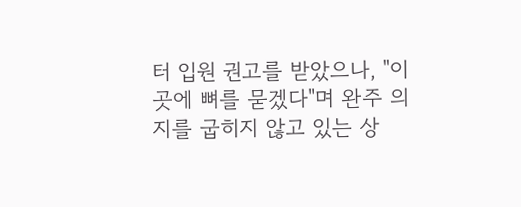터 입원 권고를 받았으나, "이곳에 뼈를 묻겠다"며 완주 의지를 굽히지 않고 있는 상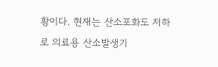황이다. 현재는 산소포화도 저하로 의료용 산소발생기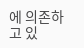에 의존하고 있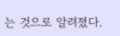는 것으로 알려졌다.